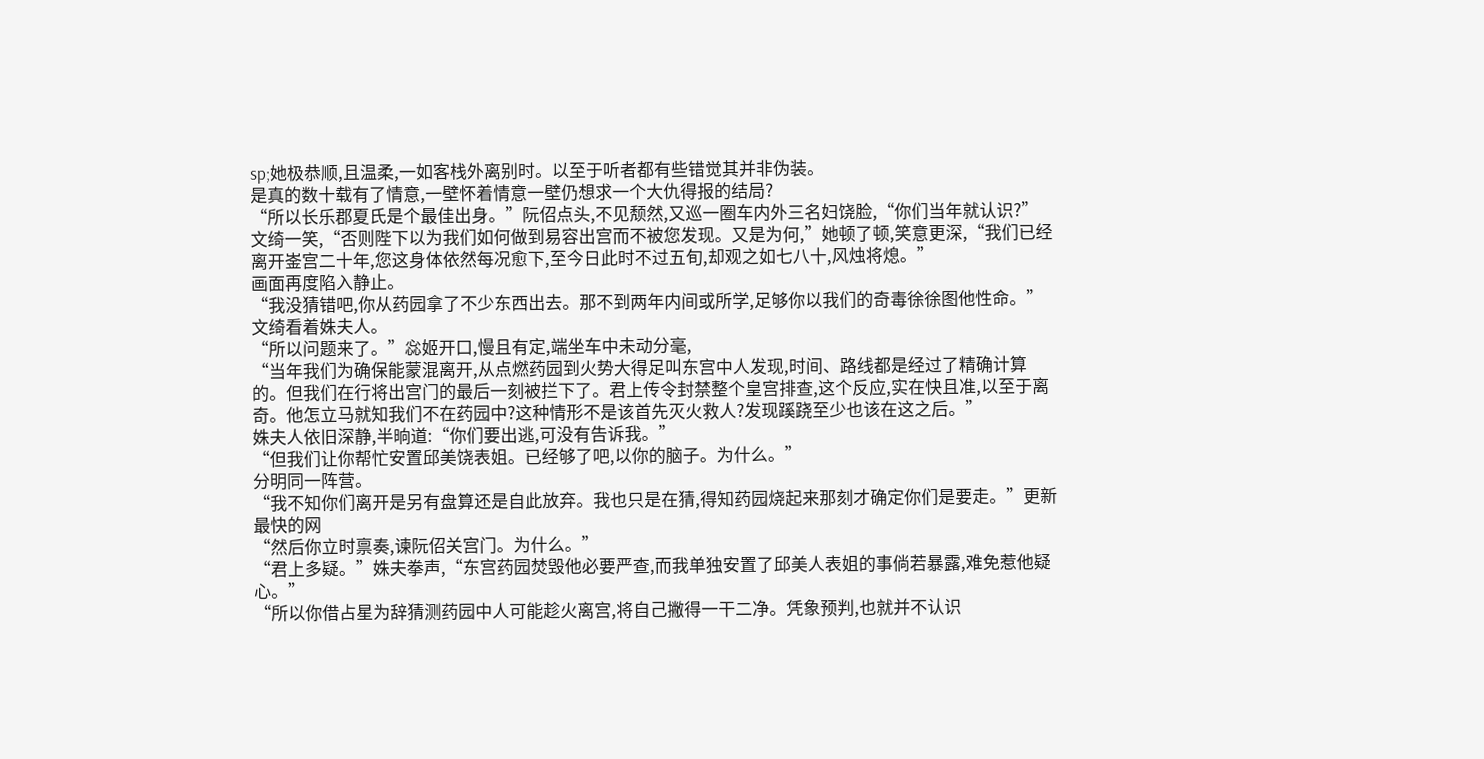sp;她极恭顺,且温柔,一如客栈外离别时。以至于听者都有些错觉其并非伪装。
是真的数十载有了情意,一壁怀着情意一壁仍想求一个大仇得报的结局?
“所以长乐郡夏氏是个最佳出身。”阮佋点头,不见颓然,又巡一圈车内外三名妇饶脸,“你们当年就认识?”
文绮一笑,“否则陛下以为我们如何做到易容出宫而不被您发现。又是为何,”她顿了顿,笑意更深,“我们已经离开崟宫二十年,您这身体依然每况愈下,至今日此时不过五旬,却观之如七八十,风烛将熄。”
画面再度陷入静止。
“我没猜错吧,你从药园拿了不少东西出去。那不到两年内间或所学,足够你以我们的奇毒徐徐图他性命。”文绮看着姝夫人。
“所以问题来了。”惢姬开口,慢且有定,端坐车中未动分毫,
“当年我们为确保能蒙混离开,从点燃药园到火势大得足叫东宫中人发现,时间、路线都是经过了精确计算的。但我们在行将出宫门的最后一刻被拦下了。君上传令封禁整个皇宫排查,这个反应,实在快且准,以至于离奇。他怎立马就知我们不在药园中?这种情形不是该首先灭火救人?发现蹊跷至少也该在这之后。”
姝夫人依旧深静,半晌道:“你们要出逃,可没有告诉我。”
“但我们让你帮忙安置邱美饶表姐。已经够了吧,以你的脑子。为什么。”
分明同一阵营。
“我不知你们离开是另有盘算还是自此放弃。我也只是在猜,得知药园烧起来那刻才确定你们是要走。”更新最快的网
“然后你立时禀奏,谏阮佋关宫门。为什么。”
“君上多疑。”姝夫拳声,“东宫药园焚毁他必要严查,而我单独安置了邱美人表姐的事倘若暴露,难免惹他疑心。”
“所以你借占星为辞猜测药园中人可能趁火离宫,将自己撇得一干二净。凭象预判,也就并不认识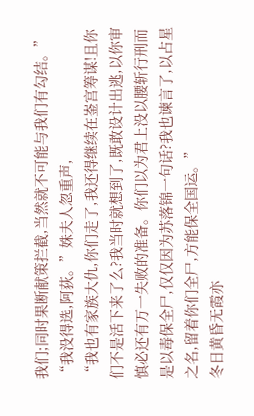我们;同时果断献策拦截,当然就不可能与我们有勾结。”
“我没得选,阿荻。”姝夫人忽重声,
“我也有家族大仇,你们走了,我还得继续在崟宫筹谋!且你们不是活下来了么?我当时就想到了,既敢设计出逃,以你审慎必还有万一失败的准备。你们以为君上没以腰斩行刑而是以毒保全尸,仅仅因为苏落锦一句话?我也谏言了,以占星之名,留着你们全尸,方能保全国运。”
冬日黄昏无霞亦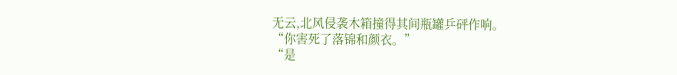无云,北风侵袭木箱撞得其间瓶罐乒砰作响。
“你害死了落锦和颜衣。”
“是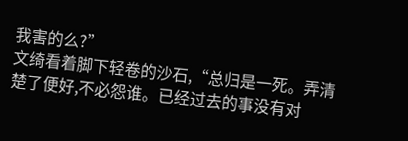我害的么?”
文绮看着脚下轻卷的沙石,“总归是一死。弄清楚了便好,不必怨谁。已经过去的事没有对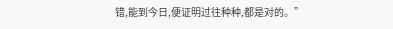错,能到今日,便证明过往种种,都是对的。”